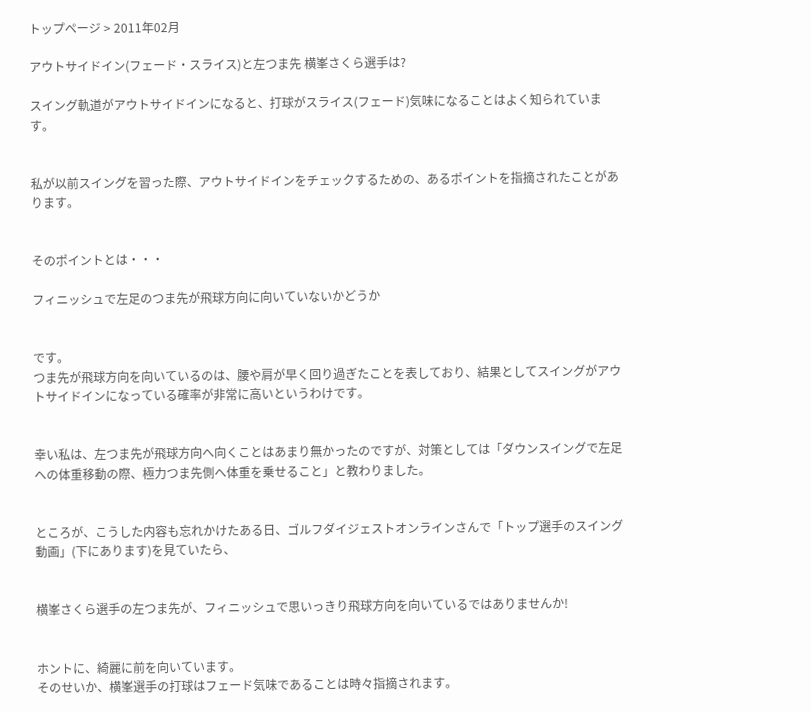トップページ > 2011年02月

アウトサイドイン(フェード・スライス)と左つま先 横峯さくら選手は?

スイング軌道がアウトサイドインになると、打球がスライス(フェード)気味になることはよく知られています。


私が以前スイングを習った際、アウトサイドインをチェックするための、あるポイントを指摘されたことがあります。


そのポイントとは・・・

フィニッシュで左足のつま先が飛球方向に向いていないかどうか


です。
つま先が飛球方向を向いているのは、腰や肩が早く回り過ぎたことを表しており、結果としてスイングがアウトサイドインになっている確率が非常に高いというわけです。


幸い私は、左つま先が飛球方向へ向くことはあまり無かったのですが、対策としては「ダウンスイングで左足への体重移動の際、極力つま先側へ体重を乗せること」と教わりました。


ところが、こうした内容も忘れかけたある日、ゴルフダイジェストオンラインさんで「トップ選手のスイング動画」(下にあります)を見ていたら、


横峯さくら選手の左つま先が、フィニッシュで思いっきり飛球方向を向いているではありませんか!


ホントに、綺麗に前を向いています。
そのせいか、横峯選手の打球はフェード気味であることは時々指摘されます。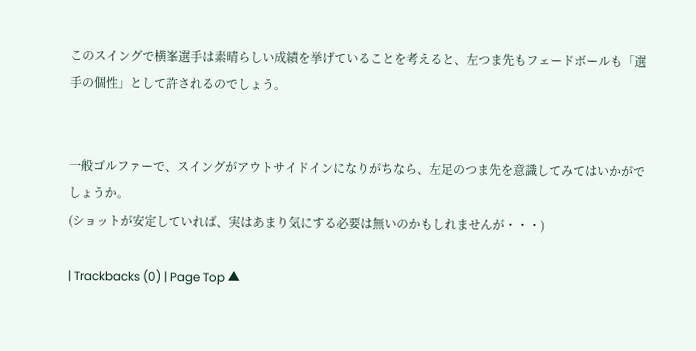このスイングで横峯選手は素晴らしい成績を挙げていることを考えると、左つま先もフェードボールも「選手の個性」として許されるのでしょう。


一般ゴルファーで、スイングがアウトサイドインになりがちなら、左足のつま先を意識してみてはいかがでしょうか。
(ショットが安定していれば、実はあまり気にする必要は無いのかもしれませんが・・・)

| Trackbacks (0) | Page Top ▲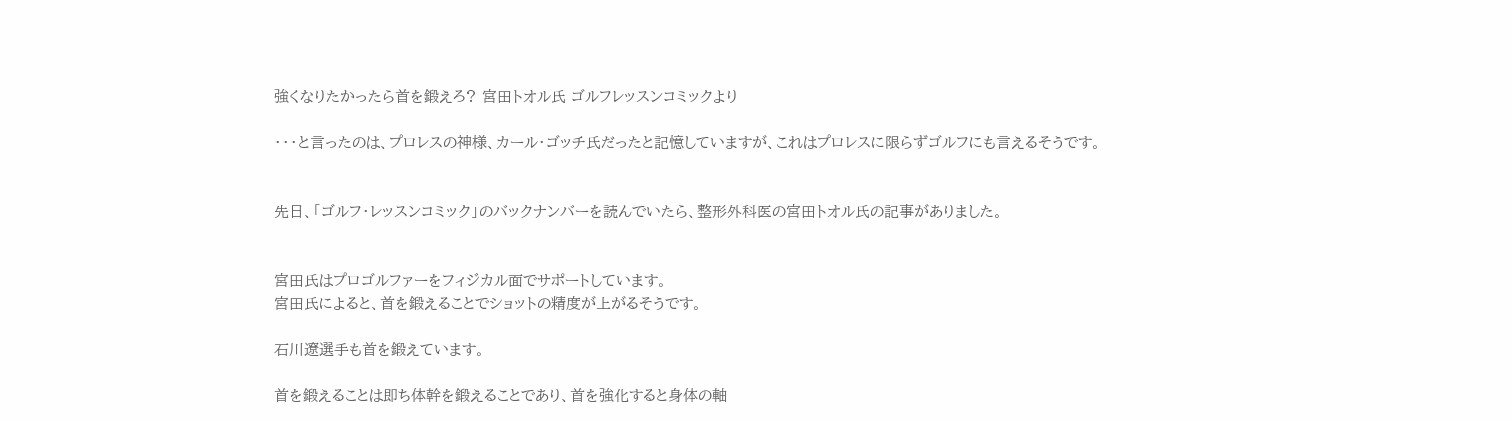強くなりたかったら首を鍛えろ? 宮田トオル氏 ゴルフレッスンコミックより

・・・と言ったのは、プロレスの神様、カール・ゴッチ氏だったと記憶していますが、これはプロレスに限らずゴルフにも言えるそうです。


先日、「ゴルフ・レッスンコミック」のバックナンバーを読んでいたら、整形外科医の宮田トオル氏の記事がありました。


宮田氏はプロゴルファーをフィジカル面でサポートしています。
宮田氏によると、首を鍛えることでショットの精度が上がるそうです。

石川遼選手も首を鍛えています。

首を鍛えることは即ち体幹を鍛えることであり、首を強化すると身体の軸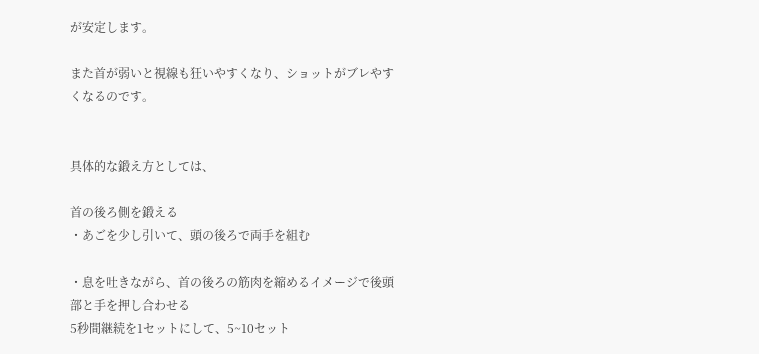が安定します。

また首が弱いと視線も狂いやすくなり、ショットがブレやすくなるのです。


具体的な鍛え方としては、

首の後ろ側を鍛える
・あごを少し引いて、頭の後ろで両手を組む

・息を吐きながら、首の後ろの筋肉を縮めるイメージで後頭部と手を押し合わせる
5秒間継続を1セットにして、5~10セット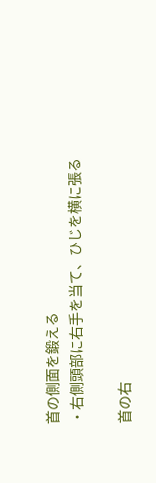首の側面を鍛える
・右側頭部に右手を当て、ひじを横に張る

首の右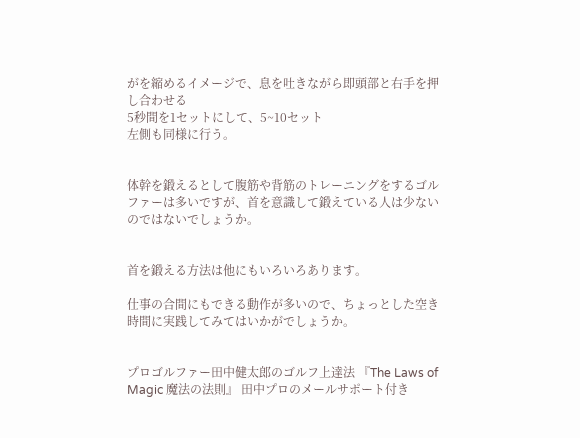がを縮めるイメージで、息を吐きながら即頭部と右手を押し合わせる
5秒間を1セットにして、5~10セット
左側も同様に行う。


体幹を鍛えるとして腹筋や背筋のトレーニングをするゴルファーは多いですが、首を意識して鍛えている人は少ないのではないでしょうか。


首を鍛える方法は他にもいろいろあります。

仕事の合間にもできる動作が多いので、ちょっとした空き時間に実践してみてはいかがでしょうか。


プロゴルファー田中健太郎のゴルフ上達法 『The Laws of Magic 魔法の法則』 田中プロのメールサポート付き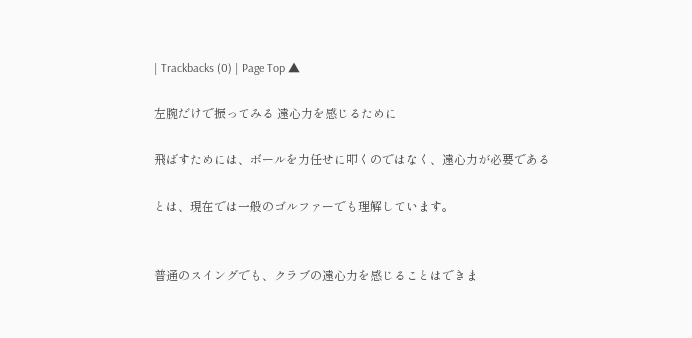| Trackbacks (0) | Page Top ▲

左腕だけで振ってみる 遠心力を感じるために

飛ばすためには、ボールを力任せに叩くのではなく、遠心力が必要である

とは、現在では一般のゴルファーでも理解しています。


普通のスイングでも、クラブの遠心力を感じることはできま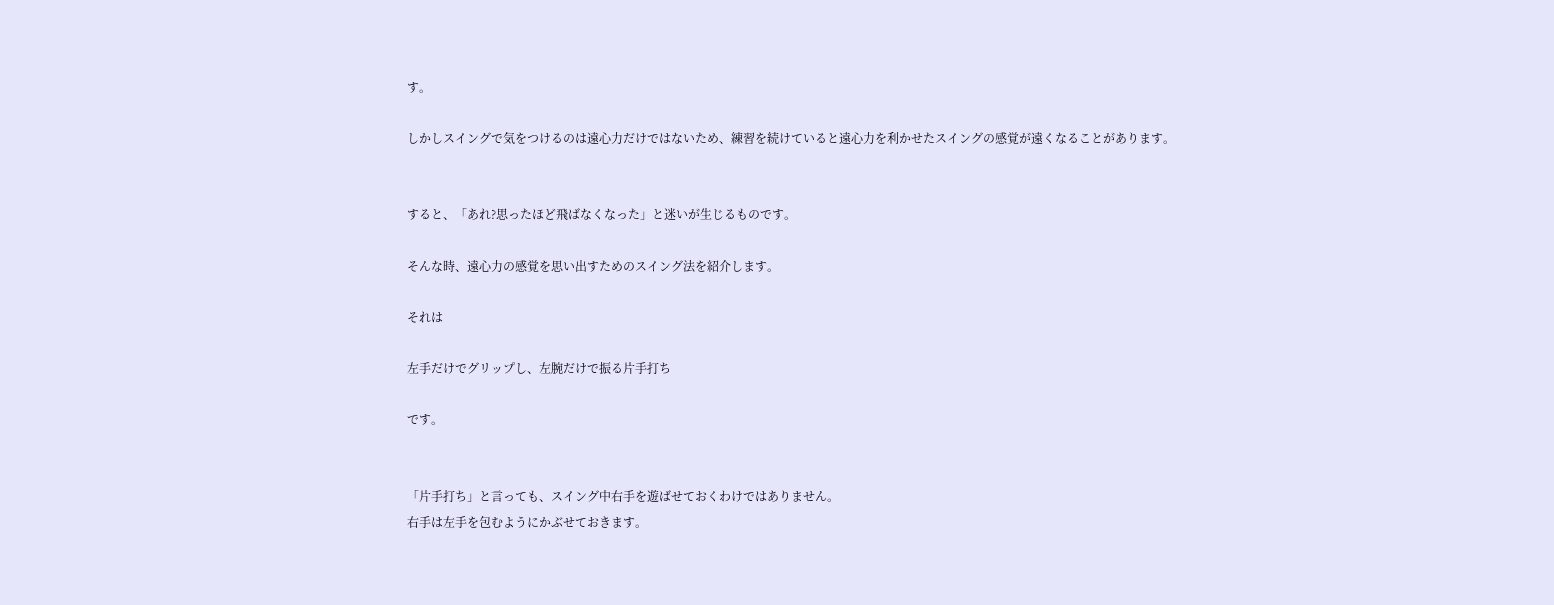す。

しかしスイングで気をつけるのは遠心力だけではないため、練習を続けていると遠心力を利かせたスイングの感覚が遠くなることがあります。


すると、「あれ?思ったほど飛ばなくなった」と迷いが生じるものです。

そんな時、遠心力の感覚を思い出すためのスイング法を紹介します。

それは

左手だけでグリップし、左腕だけで振る片手打ち

です。


「片手打ち」と言っても、スイング中右手を遊ばせておくわけではありません。
右手は左手を包むようにかぶせておきます。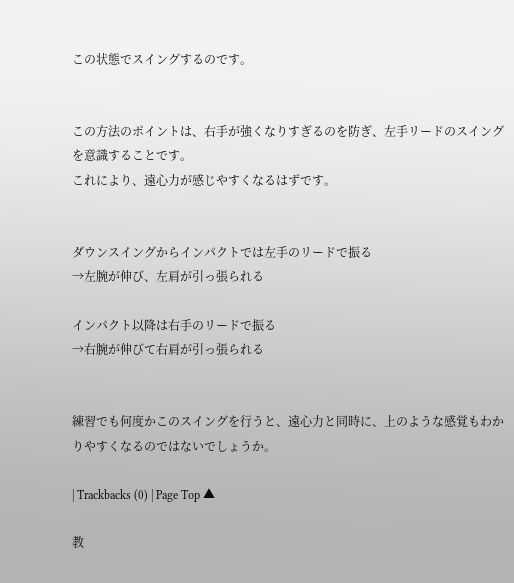この状態でスイングするのです。


この方法のポイントは、右手が強くなりすぎるのを防ぎ、左手リードのスイングを意識することです。
これにより、遠心力が感じやすくなるはずです。


ダウンスイングからインパクトでは左手のリードで振る
→左腕が伸び、左肩が引っ張られる

インパクト以降は右手のリードで振る
→右腕が伸びて右肩が引っ張られる


練習でも何度かこのスイングを行うと、遠心力と同時に、上のような感覚もわかりやすくなるのではないでしょうか。

| Trackbacks (0) | Page Top ▲

教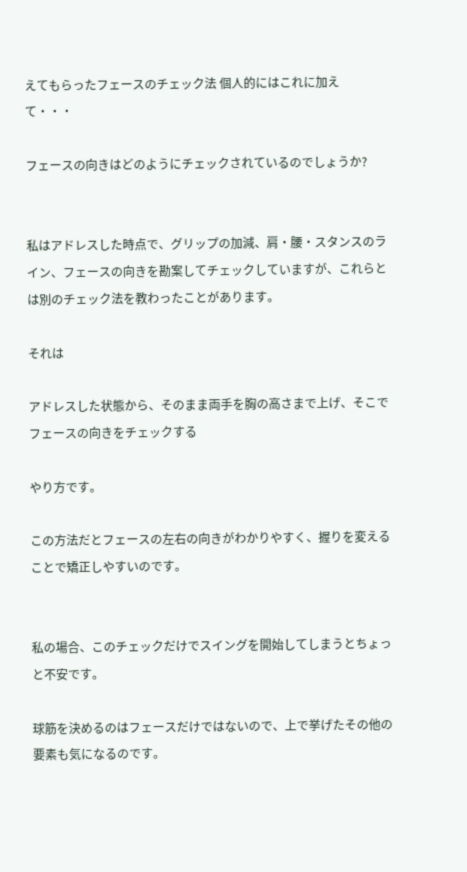えてもらったフェースのチェック法 個人的にはこれに加えて・・・

フェースの向きはどのようにチェックされているのでしょうか?


私はアドレスした時点で、グリップの加減、肩・腰・スタンスのライン、フェースの向きを勘案してチェックしていますが、これらとは別のチェック法を教わったことがあります。

それは

アドレスした状態から、そのまま両手を胸の高さまで上げ、そこでフェースの向きをチェックする

やり方です。

この方法だとフェースの左右の向きがわかりやすく、握りを変えることで矯正しやすいのです。


私の場合、このチェックだけでスイングを開始してしまうとちょっと不安です。

球筋を決めるのはフェースだけではないので、上で挙げたその他の要素も気になるのです。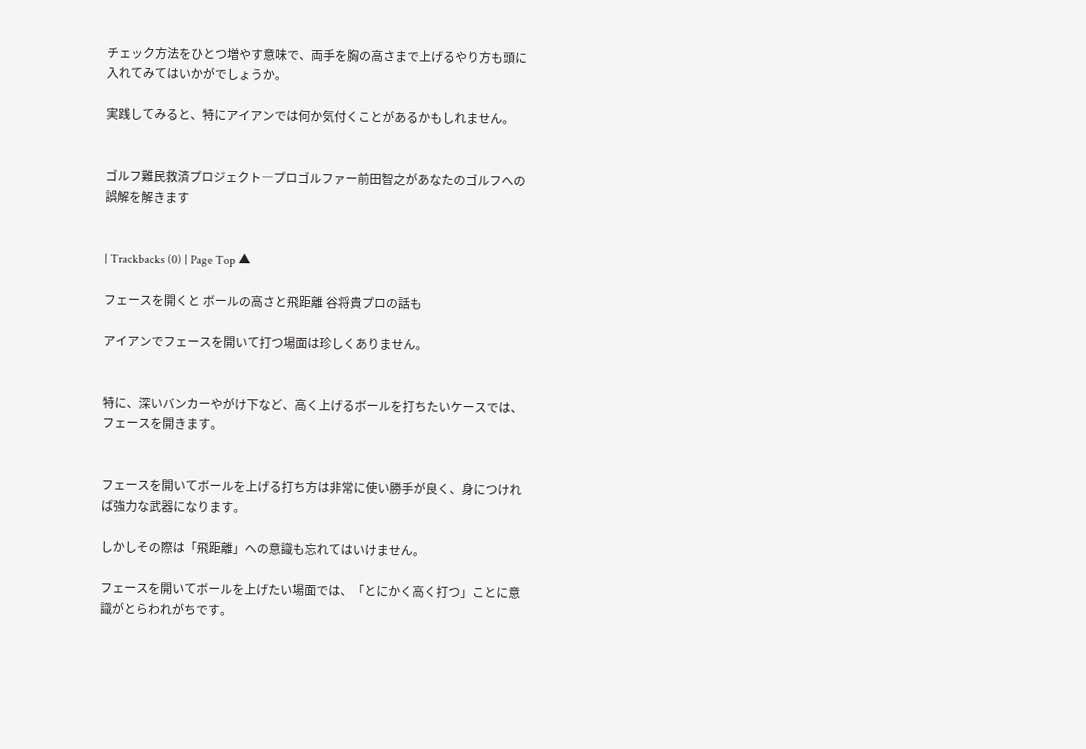チェック方法をひとつ増やす意味で、両手を胸の高さまで上げるやり方も頭に入れてみてはいかがでしょうか。

実践してみると、特にアイアンでは何か気付くことがあるかもしれません。


ゴルフ難民救済プロジェクト―プロゴルファー前田智之があなたのゴルフへの誤解を解きます


| Trackbacks (0) | Page Top ▲

フェースを開くと ボールの高さと飛距離 谷将貴プロの話も

アイアンでフェースを開いて打つ場面は珍しくありません。


特に、深いバンカーやがけ下など、高く上げるボールを打ちたいケースでは、フェースを開きます。


フェースを開いてボールを上げる打ち方は非常に使い勝手が良く、身につければ強力な武器になります。

しかしその際は「飛距離」への意識も忘れてはいけません。

フェースを開いてボールを上げたい場面では、「とにかく高く打つ」ことに意識がとらわれがちです。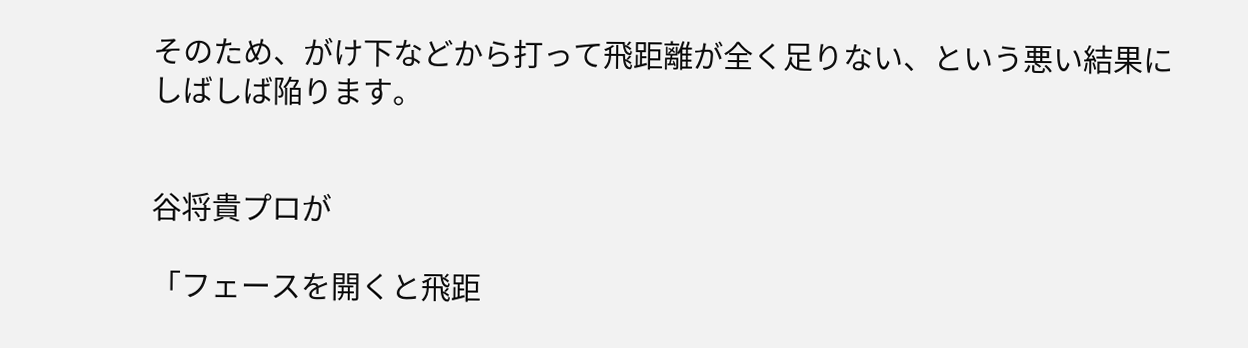そのため、がけ下などから打って飛距離が全く足りない、という悪い結果にしばしば陥ります。


谷将貴プロが

「フェースを開くと飛距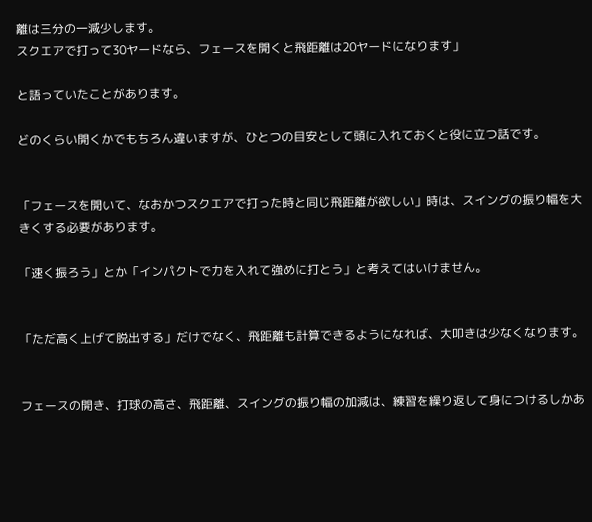離は三分の一減少します。
スクエアで打って30ヤードなら、フェースを開くと飛距離は20ヤードになります」

と語っていたことがあります。

どのくらい開くかでもちろん違いますが、ひとつの目安として頭に入れておくと役に立つ話です。


「フェースを開いて、なおかつスクエアで打った時と同じ飛距離が欲しい」時は、スイングの振り幅を大きくする必要があります。

「速く振ろう」とか「インパクトで力を入れて強めに打とう」と考えてはいけません。


「ただ高く上げて脱出する」だけでなく、飛距離も計算できるようになれば、大叩きは少なくなります。


フェースの開き、打球の高さ、飛距離、スイングの振り幅の加減は、練習を繰り返して身につけるしかあ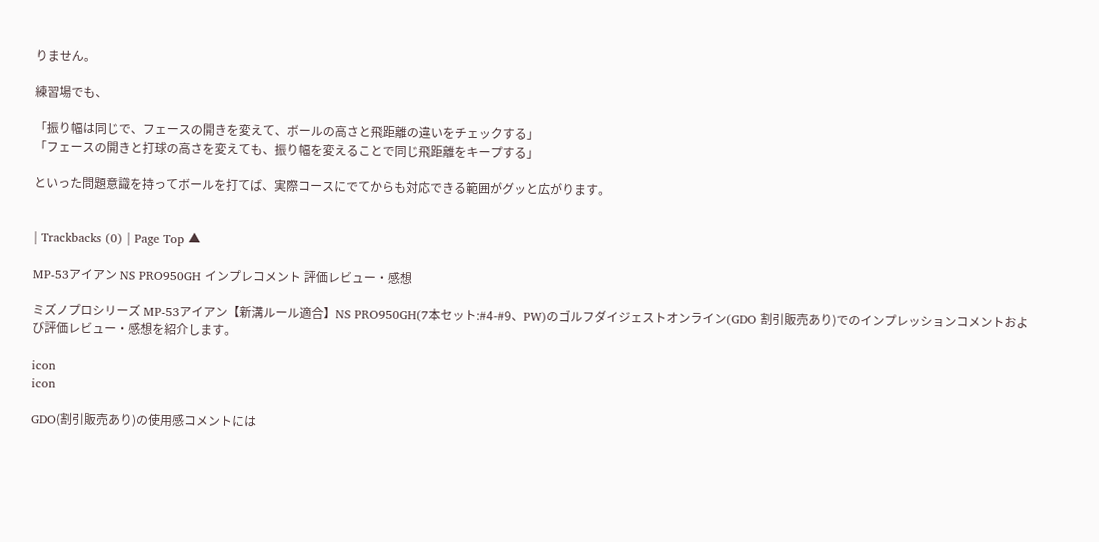りません。

練習場でも、

「振り幅は同じで、フェースの開きを変えて、ボールの高さと飛距離の違いをチェックする」
「フェースの開きと打球の高さを変えても、振り幅を変えることで同じ飛距離をキープする」

といった問題意識を持ってボールを打てば、実際コースにでてからも対応できる範囲がグッと広がります。


| Trackbacks (0) | Page Top ▲

MP-53アイアン NS PRO950GH インプレコメント 評価レビュー・感想

ミズノプロシリーズ MP-53アイアン【新溝ルール適合】NS PRO950GH(7本セット:#4-#9、PW)のゴルフダイジェストオンライン(GDO 割引販売あり)でのインプレッションコメントおよび評価レビュー・感想を紹介します。

icon
icon

GDO(割引販売あり)の使用感コメントには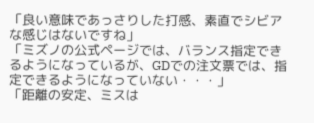「良い意味であっさりした打感、素直でシビアな感じはないですね」
「ミズノの公式ページでは、バランス指定できるようになっているが、GDでの注文票では、指定できるようになっていない・・・」
「距離の安定、ミスは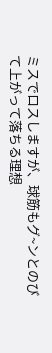ミスでロスしますが、球筋もグ~ンとのびて上がって落ちる理想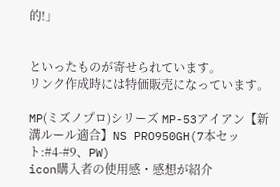的!」


といったものが寄せられています。
リンク作成時には特価販売になっています。

MP(ミズノプロ)シリーズ MP-53アイアン【新溝ルール適合】NS PRO950GH(7本セット:#4-#9、PW)
icon購入者の使用感・感想が紹介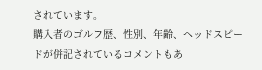されています。
購入者のゴルフ歴、性別、年齢、ヘッドスピードが併記されているコメントもあ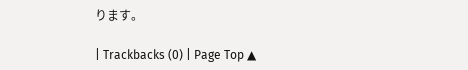ります。

| Trackbacks (0) | Page Top ▲